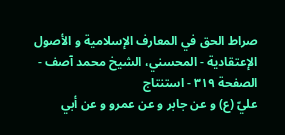صراط الحق في المعارف الإسلامية و الأصول الإعتقادية - المحسني، الشيخ محمد آصف - الصفحة ٣١٩ - استنتاج
عليّ (ع) و عن جابر و عن عمرو و عن أبي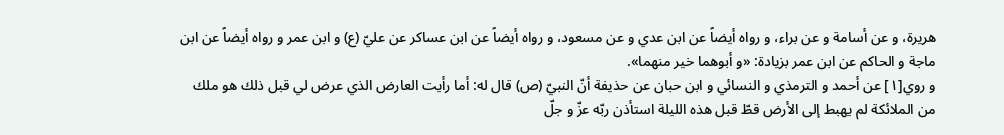هريرة، و عن أسامة و عن براء، و رواه أيضاً عن ابن عدي و عن مسعود، و رواه أيضاً عن ابن عساكر عن عليّ (ع) و ابن عمر و رواه أيضاً عن ابن ماجة و الحاكم عن ابن عمر بزيادة: «و أبوهما خير منهما».
و روي[١] عن أحمد و الترمذي و النسائي و ابن حبان عن حذيفة أنّ النبيّ (ص) قال له: أما رأيت العارض الذي عرض لي قبل ذلك هو ملك من الملائكة لم يهبط إلى الأرض قطّ قبل هذه الليلة استأذن ربّه عزّ و جلّ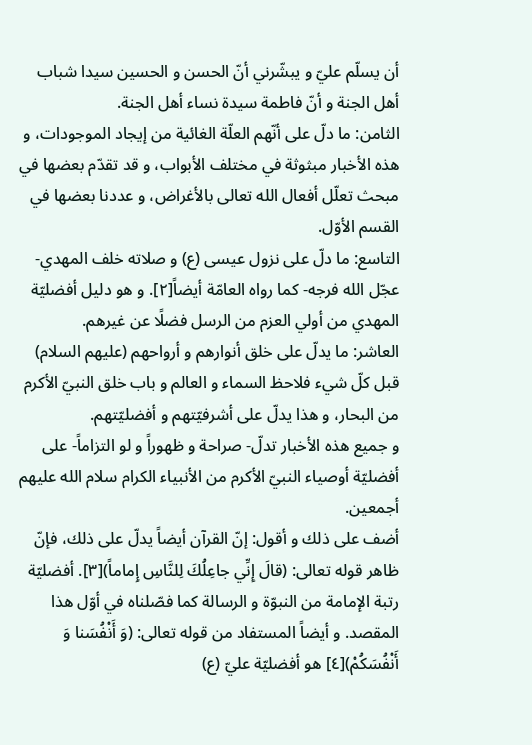أن يسلّم عليّ و يبشّرني أنّ الحسن و الحسين سيدا شباب أهل الجنة و أنّ فاطمة سيدة نساء أهل الجنة.
الثامن: ما دلّ على أنّهم العلّة الغائية من إيجاد الموجودات، و هذه الأخبار مبثوثة في مختلف الأبواب، و قد تقدّم بعضها في مبحث تعلّل أفعال الله تعالى بالأغراض، و عددنا بعضها في القسم الأوّل.
التاسع: ما دلّ على نزول عيسى (ع) و صلاته خلف المهدي- عجّل الله فرجه- كما رواه العامّة أيضاً[٢]. و هو دليل أفضليّة المهدي من أولي العزم من الرسل فضلًا عن غيرهم.
العاشر: ما يدلّ على خلق أنوارهم و أرواحهم (عليهم السلام) قبل كلّ شيء فلاحظ السماء و العالم و باب خلق النبيّ الأكرم من البحار، و هذا يدلّ على أشرفيّتهم و أفضليّتهم.
و جميع هذه الأخبار تدلّ- صراحة و ظهوراً و لو التزاماً- على أفضليّة أوصياء النبيّ الأكرم من الأنبياء الكرام سلام الله عليهم أجمعين.
أضف على ذلك و أقول: إنّ القرآن أيضاً يدلّ على ذلك، فإنّ ظاهر قوله تعالى: (قالَ إِنِّي جاعِلُكَ لِلنَّاسِ إِماماً)[٣]. أفضليّة رتبة الإمامة من النبوّة و الرسالة كما فصّلناه في أوّل هذا المقصد. و أيضاً المستفاد من قوله تعالى: (وَ أَنْفُسَنا وَ أَنْفُسَكُمْ)[٤] هو أفضليّة عليّ (ع)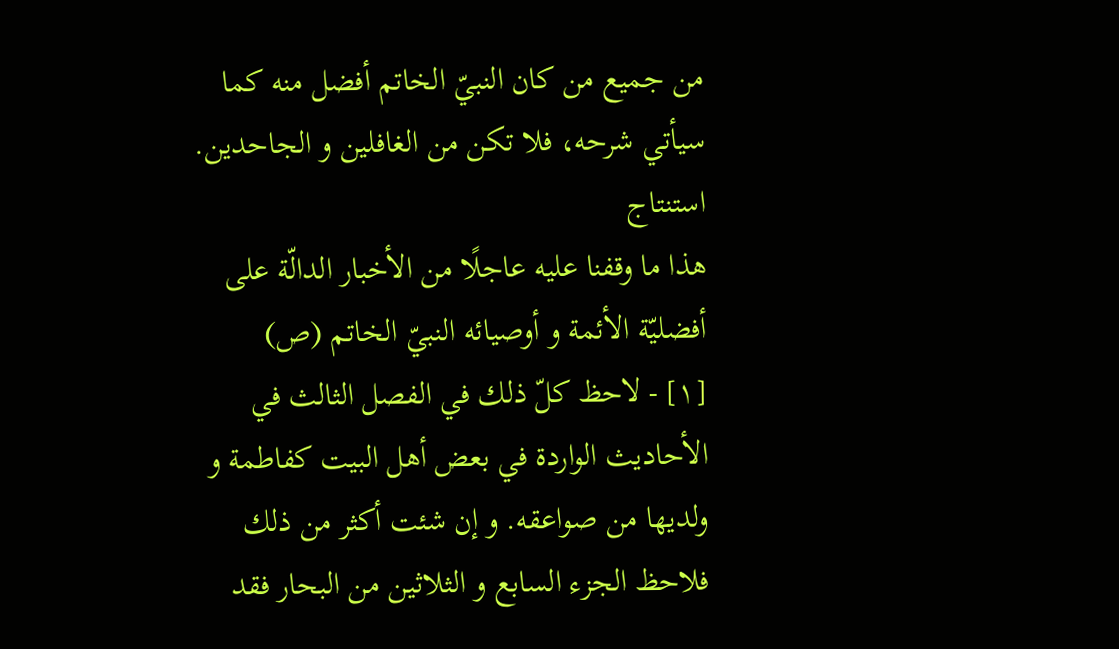من جميع من كان النبيّ الخاتم أفضل منه كما سيأتي شرحه، فلا تكن من الغافلين و الجاحدين.
استنتاج
هذا ما وقفنا عليه عاجلًا من الأخبار الدالّة على أفضليّة الأئمة و أوصيائه النبيّ الخاتم (ص)
[١] - لاحظ كلّ ذلك في الفصل الثالث في الأحاديث الواردة في بعض أهل البيت كفاطمة و ولديها من صواعقه. و إن شئت أكثر من ذلك فلاحظ الجزء السابع و الثلاثين من البحار فقد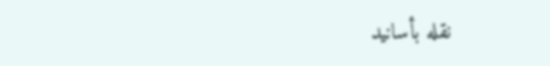نقله بأسانيد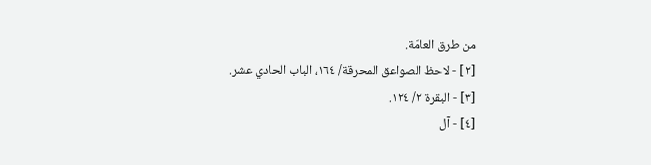من طرق العامّة.
[٢] - لاحظ الصواعق المحرقة/ ١٦٤، الباب الحادي عشر.
[٣] - البقرة ٢/ ١٢٤.
[٤] - آل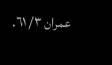عمران ٣/ ٦١.